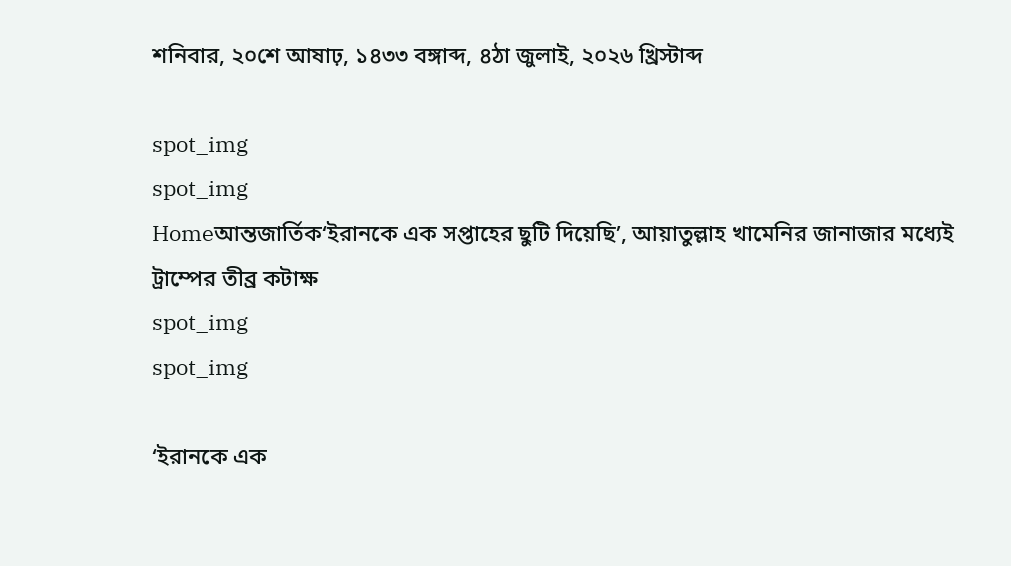শনিবার, ২০শে আষাঢ়, ১৪৩৩ বঙ্গাব্দ, ৪ঠা জুলাই, ২০২৬ খ্রিস্টাব্দ

spot_img
spot_img
Homeআন্তজার্তিক‘ইরানকে এক সপ্তাহের ছুটি দিয়েছি’, আয়াতুল্লাহ খামেনির জানাজার মধ্যেই ট্রাম্পের তীব্র কটাক্ষ
spot_img
spot_img

‘ইরানকে এক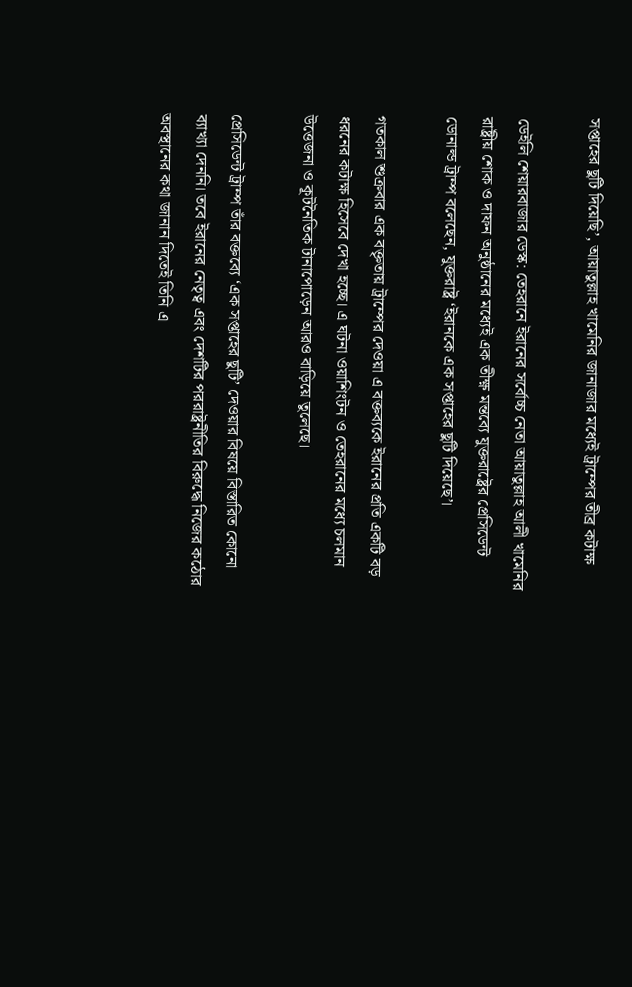সপ্তাহের ছুটি দিয়েছি’, আয়াতুল্লাহ খামেনির জানাজার মধ্যেই ট্রাম্পের তীব্র কটাক্ষ

ডেইলি শেয়ারবাজার ডেস্ক: তেহরানে ইরানের সর্বোচ্চ নেতা আয়াতুল্লাহ আলী খামেনির রাষ্ট্রীয় শোক ও দাফন অনুষ্ঠানের মধ্যেই এক তীক্ষ্ণ মন্তব্যে যুক্তরাষ্ট্রের প্রেসিডেন্ট ডোনাল্ড ট্রাম্প বলেছেন, যুক্তরাষ্ট্র ‘ইরানকে এক সপ্তাহের ছুটি দিয়েছে’।

গতকাল শুক্রবার এক বক্তৃতায় ট্রাম্পের দেওয়া এ বক্তব্যকে ইরানের প্রতি একটি বড় ধরনের কটাক্ষ হিসেবে দেখা হচ্ছে। এ ঘটনা ওয়াশিংটন ও তেহরানের মধ্যে চলমান উত্তেজনা ও কূটনৈতিক টানাপোড়েন আরও বাড়িয়ে তুলেছে।

প্রেসিডেন্ট ট্রাম্প তাঁর বক্তব্যে ‘এক সপ্তাহের ছুটি’ দেওয়ার বিষয়ে বিস্তারিত কোনো ব্যাখ্যা দেননি। তবে ইরানের নেতৃত্ব এবং দেশটির পররাষ্ট্রনীতির বিরুদ্ধে নিজের কঠোর অবস্থানের কথা জানান দিতেই তিনি এ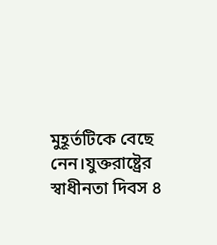মুহূর্তটিকে বেছে নেন।যুক্তরাষ্ট্রের স্বাধীনতা দিবস ৪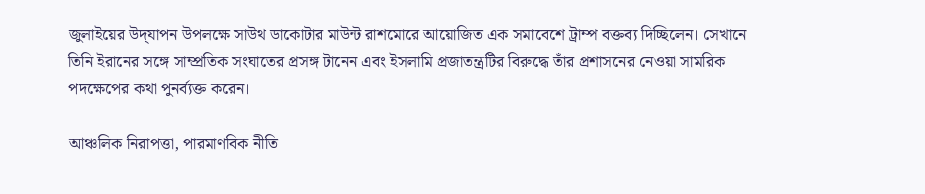জুলাইয়ের উদ্‌যাপন উপলক্ষে সাউথ ডাকোটার মাউন্ট রাশমোরে আয়োজিত এক সমাবেশে ট্রাম্প বক্তব্য দিচ্ছিলেন। সেখানে তিনি ইরানের সঙ্গে সাম্প্রতিক সংঘাতের প্রসঙ্গ টানেন এবং ইসলামি প্রজাতন্ত্রটির বিরুদ্ধে তাঁর প্রশাসনের নেওয়া সামরিক পদক্ষেপের কথা পুনর্ব্যক্ত করেন।

আঞ্চলিক নিরাপত্তা, পারমাণবিক নীতি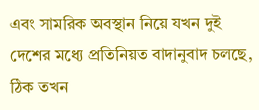এবং সামরিক অবস্থান নিয়ে যখন দুই দেশের মধ্যে প্রতিনিয়ত বাদানুবাদ চলছে, ঠিক তখন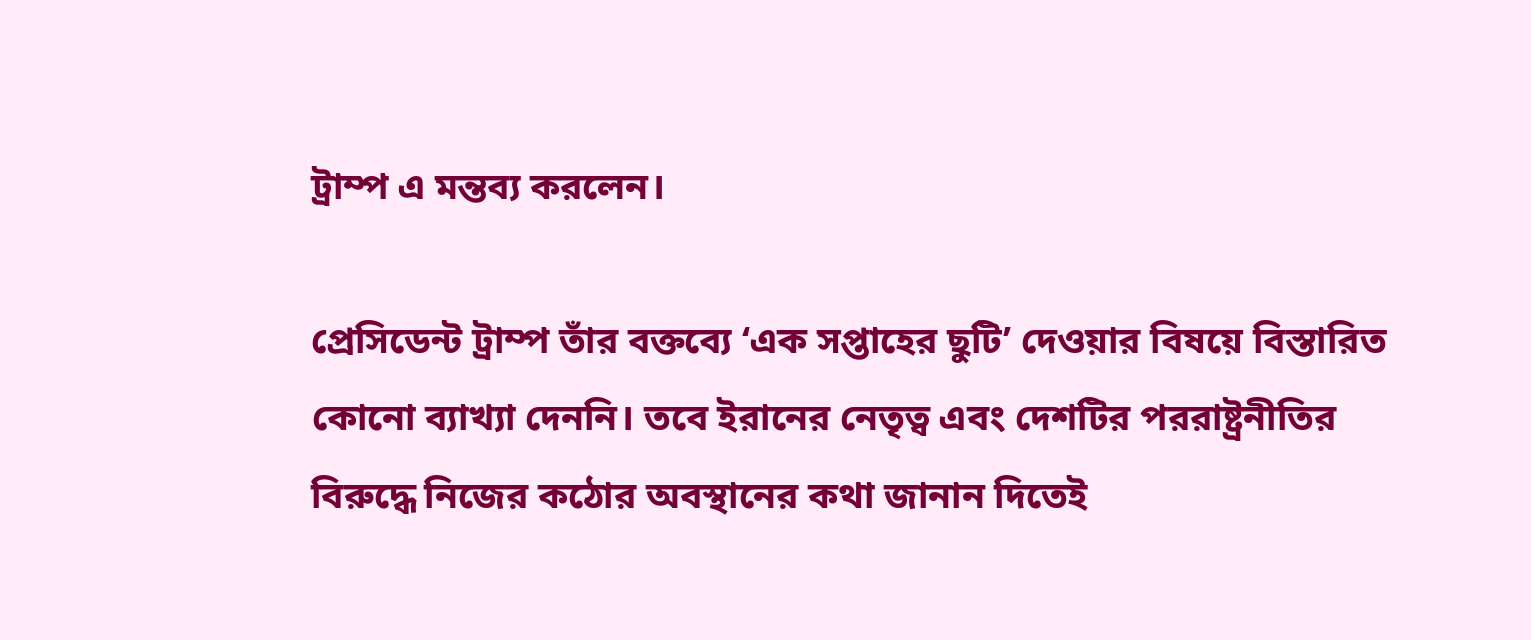ট্রাম্প এ মন্তব্য করলেন।

প্রেসিডেন্ট ট্রাম্প তাঁর বক্তব্যে ‘এক সপ্তাহের ছুটি’ দেওয়ার বিষয়ে বিস্তারিত কোনো ব্যাখ্যা দেননি। তবে ইরানের নেতৃত্ব এবং দেশটির পররাষ্ট্রনীতির বিরুদ্ধে নিজের কঠোর অবস্থানের কথা জানান দিতেই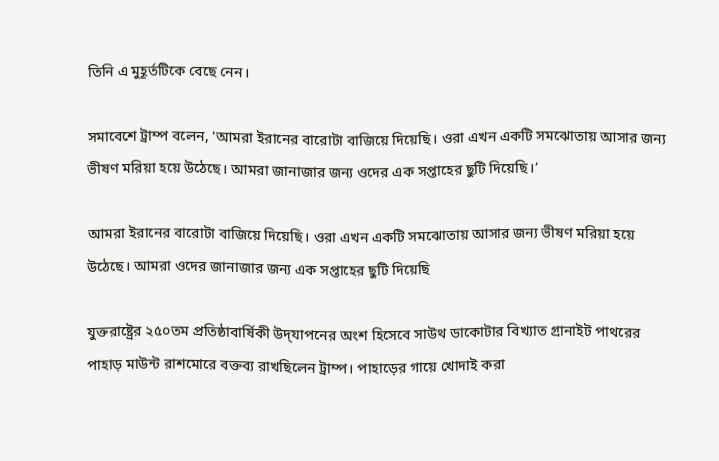তিনি এ মুহূর্তটিকে বেছে নেন।

সমাবেশে ট্রাম্প বলেন, ‘আমরা ইরানের বারোটা বাজিয়ে দিয়েছি। ওরা এখন একটি সমঝোতায় আসার জন্য ভীষণ মরিয়া হয়ে উঠেছে। আমরা জানাজার জন্য ওদের এক সপ্তাহের ছুটি দিয়েছি।’

আমরা ইরানের বারোটা বাজিয়ে দিয়েছি। ওরা এখন একটি সমঝোতায় আসার জন্য ভীষণ মরিয়া হয়ে উঠেছে। আমরা ওদের জানাজার জন্য এক সপ্তাহের ছুটি দিয়েছি

যুক্তরাষ্ট্রের ২৫০তম প্রতিষ্ঠাবার্ষিকী উদ্‌যাপনের অংশ হিসেবে সাউথ ডাকোটার বিখ্যাত গ্রানাইট পাথরের পাহাড় মাউন্ট রাশমোরে বক্তব্য রাখছিলেন ট্রাম্প। পাহাড়ের গায়ে খোদাই করা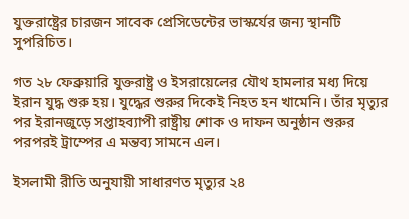যুক্তরাষ্ট্রের চারজন সাবেক প্রেসিডেন্টের ভাস্কর্যের জন্য স্থানটি সুপরিচিত।

গত ২৮ ফেব্রুয়ারি যুক্তরাষ্ট্র ও ইসরায়েলের যৌথ হামলার মধ্য দিয়ে ইরান যুদ্ধ শুরু হয়। যুদ্ধের শুরুর দিকেই নিহত হন খামেনি। তাঁর মৃত্যুর পর ইরানজুড়ে সপ্তাহব্যাপী রাষ্ট্রীয় শোক ও দাফন অনুষ্ঠান শুরুর পরপরই ট্রাম্পের এ মন্তব্য সামনে এল।

ইসলামী রীতি অনুযায়ী সাধারণত মৃত্যুর ২৪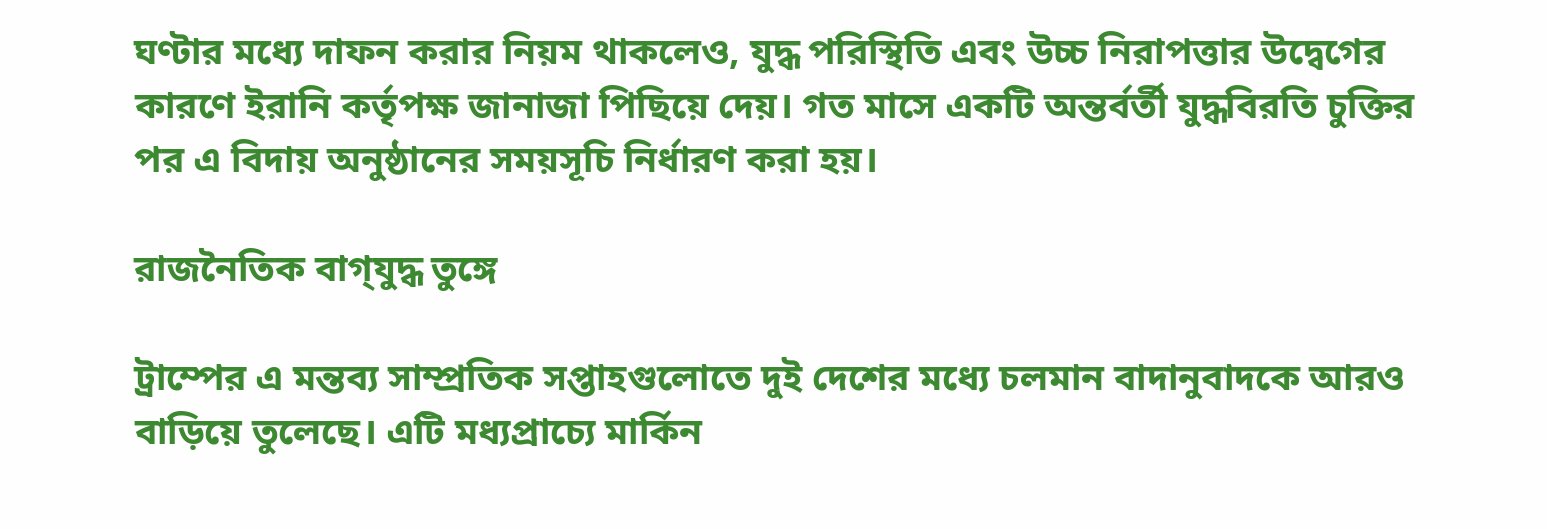ঘণ্টার মধ্যে দাফন করার নিয়ম থাকলেও, যুদ্ধ পরিস্থিতি এবং উচ্চ নিরাপত্তার উদ্বেগের কারণে ইরানি কর্তৃপক্ষ জানাজা পিছিয়ে দেয়। গত মাসে একটি অন্তর্বর্তী যুদ্ধবিরতি চুক্তির পর এ বিদায় অনুষ্ঠানের সময়সূচি নির্ধারণ করা হয়।

রাজনৈতিক বাগ্‌যুদ্ধ তুঙ্গে

ট্রাম্পের এ মন্তব্য সাম্প্রতিক সপ্তাহগুলোতে দুই দেশের মধ্যে চলমান বাদানুবাদকে আরও বাড়িয়ে তুলেছে। এটি মধ্যপ্রাচ্যে মার্কিন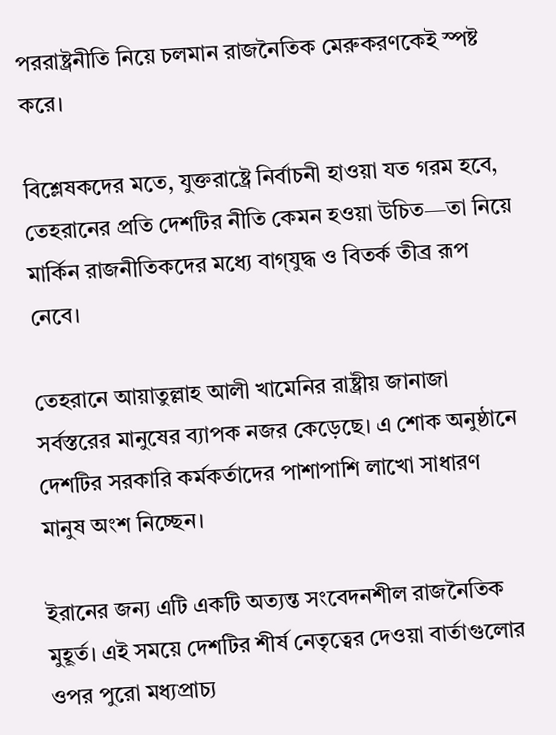পররাষ্ট্রনীতি নিয়ে চলমান রাজনৈতিক মেরুকরণকেই স্পষ্ট করে।

বিশ্লেষকদের মতে, যুক্তরাষ্ট্রে নির্বাচনী হাওয়া যত গরম হবে, তেহরানের প্রতি দেশটির নীতি কেমন হওয়া উচিত—তা নিয়ে মার্কিন রাজনীতিকদের মধ্যে বাগ্‌যুদ্ধ ও বিতর্ক তীব্র রূপ নেবে।

তেহরানে আয়াতুল্লাহ আলী খামেনির রাষ্ট্রীয় জানাজা সর্বস্তরের মানুষের ব্যাপক নজর কেড়েছে। এ শোক অনুষ্ঠানে দেশটির সরকারি কর্মকর্তাদের পাশাপাশি লাখো সাধারণ মানুষ অংশ নিচ্ছেন।

ইরানের জন্য এটি একটি অত্যন্ত সংবেদনশীল রাজনৈতিক মুহূর্ত। এই সময়ে দেশটির শীর্ষ নেতৃত্বের দেওয়া বার্তাগুলোর ওপর পুরো মধ্যপ্রাচ্য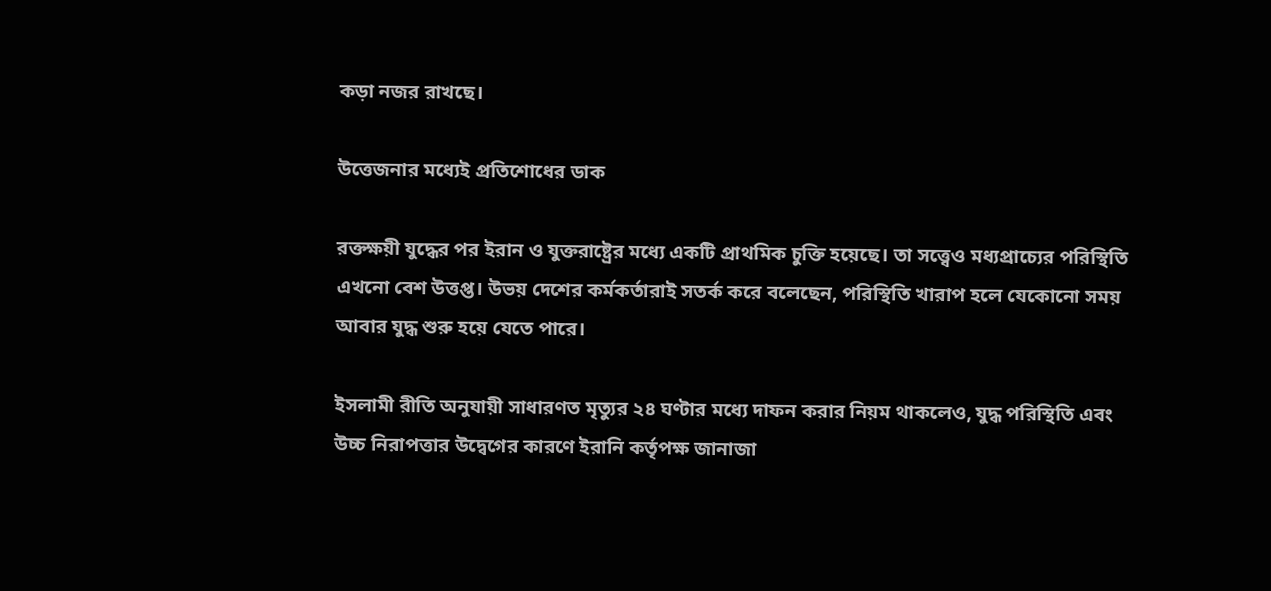কড়া নজর রাখছে।

উত্তেজনার মধ্যেই প্রতিশোধের ডাক

রক্তক্ষয়ী যুদ্ধের পর ইরান ও যুক্তরাষ্ট্রের মধ্যে একটি প্রাথমিক চুক্তি হয়েছে। তা সত্ত্বেও মধ্যপ্রাচ্যের পরিস্থিতি এখনো বেশ উত্তপ্ত। উভয় দেশের কর্মকর্তারাই সতর্ক করে বলেছেন, পরিস্থিতি খারাপ হলে যেকোনো সময় আবার যুদ্ধ শুরু হয়ে যেতে পারে।

ইসলামী রীতি অনুযায়ী সাধারণত মৃত্যুর ২৪ ঘণ্টার মধ্যে দাফন করার নিয়ম থাকলেও, যুদ্ধ পরিস্থিতি এবং উচ্চ নিরাপত্তার উদ্বেগের কারণে ইরানি কর্তৃপক্ষ জানাজা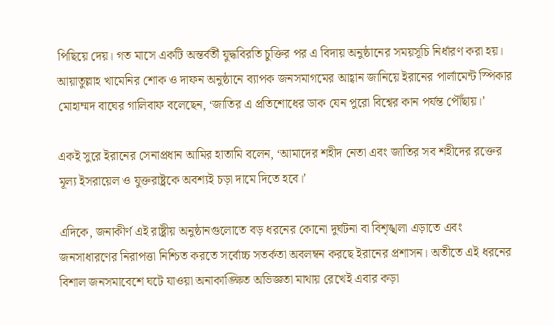পিছিয়ে দেয়। গত মাসে একটি অন্তর্বর্তী যুদ্ধবিরতি চুক্তির পর এ বিদায় অনুষ্ঠানের সময়সূচি নির্ধারণ করা হয়।
আয়াতুল্লাহ খামেনির শোক ও দাফন অনুষ্ঠানে ব্যাপক জনসমাগমের আহ্বান জানিয়ে ইরানের পার্লামেন্ট স্পিকার মোহাম্মদ বাঘের গালিবাফ বলেছেন, ‘জাতির এ প্রতিশোধের ডাক যেন পুরো বিশ্বের কান পর্যন্ত পৌঁছায়।’

একই সুরে ইরানের সেনাপ্রধান আমির হাতামি বলেন, ‘আমাদের শহীদ নেতা এবং জাতির সব শহীদের রক্তের মূল্য ইসরায়েল ও যুক্তরাষ্ট্রকে অবশ্যই চড়া দামে দিতে হবে।’

এদিকে, জনাকীর্ণ এই রাষ্ট্রীয় অনুষ্ঠানগুলোতে বড় ধরনের কোনো দুর্ঘটনা বা বিশৃঙ্খলা এড়াতে এবং জনসাধারণের নিরাপত্তা নিশ্চিত করতে সর্বোচ্চ সতর্কতা অবলম্বন করছে ইরানের প্রশাসন। অতীতে এই ধরনের বিশাল জনসমাবেশে ঘটে যাওয়া অনাকাঙ্ক্ষিত অভিজ্ঞতা মাথায় রেখেই এবার কড়া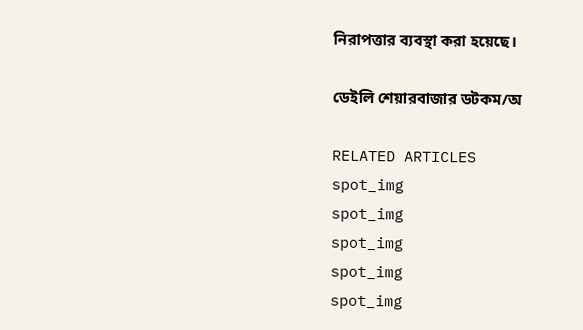নিরাপত্তার ব্যবস্থা করা হয়েছে।

ডেইলি শেয়ারবাজার ডটকম/অ

RELATED ARTICLES
spot_img
spot_img
spot_img
spot_img
spot_img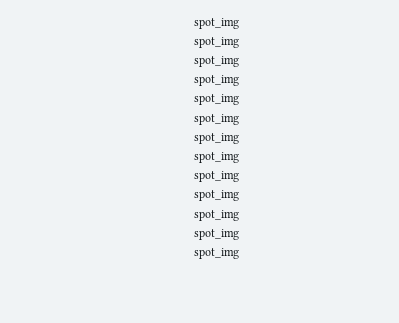spot_img
spot_img
spot_img
spot_img
spot_img
spot_img
spot_img
spot_img
spot_img
spot_img
spot_img
spot_img
spot_img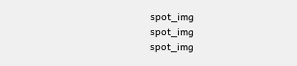spot_img
spot_img
spot_img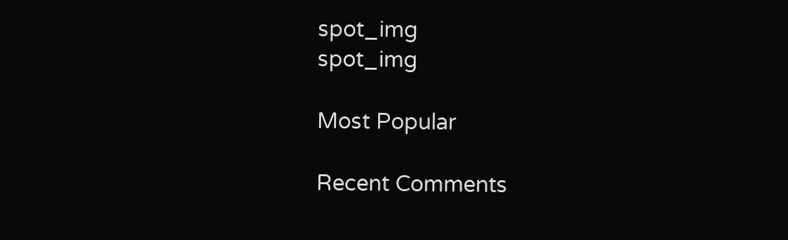spot_img
spot_img

Most Popular

Recent Comments